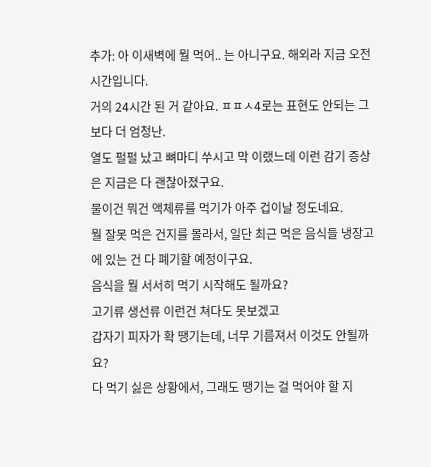추가: 아 이새벽에 뭘 먹어.. 는 아니구요. 해외라 지금 오전시간입니다.
거의 24시간 된 거 같아요. ㅍㅍㅅ4로는 표현도 안되는 그보다 더 엄청난.
열도 펄펄 났고 뼈마디 쑤시고 막 이랬느데 이런 감기 증상은 지금은 다 괜찮아졌구요.
물이건 뭐건 액체류를 먹기가 아주 겁이날 정도네요.
뭘 잘못 먹은 건지를 몰라서, 일단 최근 먹은 음식들 냉장고에 있는 건 다 폐기할 예정이구요.
음식을 뭘 서서히 먹기 시작해도 될까요?
고기류 생선류 이런건 쳐다도 못보겠고
갑자기 피자가 확 땡기는데, 너무 기름져서 이것도 안될까요?
다 먹기 싫은 상황에서, 그래도 땡기는 걸 먹어야 할 지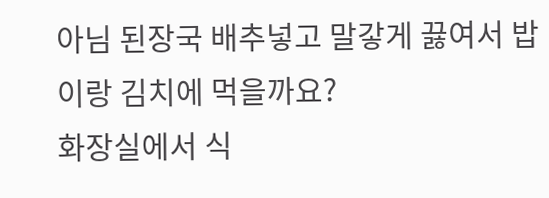아님 된장국 배추넣고 말갛게 끓여서 밥이랑 김치에 먹을까요?
화장실에서 식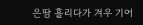은땀 흘리다가 겨우 기어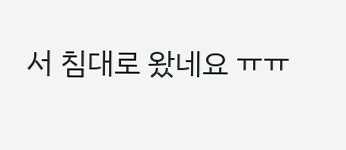서 침대로 왔네요 ㅠㅠ